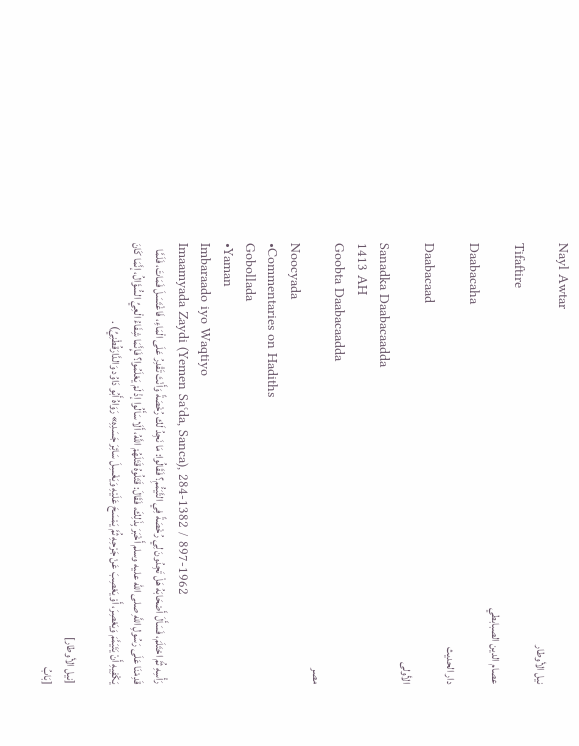Nayl Awtar
نيل الأوطار
Tifaftire
عصام الدين الصبابطي
Daabacaha
دار الحديث
Daabacaad
الأولى
Sanadka Daabacaadda
1413 AH
Goobta Daabacaadda
مصر
Noocyada
•Commentaries on Hadiths
Gobollada
•Yaman
Imbaraado iyo Waqtiyo
Imaamyada Zaydi (Yemen Saʿda, Sanca), 284-1382 / 897-1962
رَأْسِهِ ثُمَّ احْتَلَمَ، فَسَأَلَ أَصْحَابَهُ هَلْ تَجِدُونَ لِي رُخْصَةً فِي التَّيَمُّمِ؟ فَقَالُوا: مَا نَجِدُ لَك رُخْصَةً وَأَنْتَ تَقْدِرُ عَلَى الْمَاءِ، فَاغْتَسَلَ فَمَاتَ، فَلَمَّا قَدِمْنَا عَلَى رَسُولِ اللَّهِ صلى الله عليه وسلم أَخْبَرَ بِذَلِكَ، فَقَالَ: قَتَلُوهُ قَتَلَهُمْ اللَّهُ، أَلَا سَأَلُوا إذْ لَمْ يَعْلَمُوا؟ فَإِنَّمَا شِفَاءُ الْعِيِّ السُّؤَالُ، إنَّمَا كَانَ يَكْفِيهِ أَنْ يَتَيَمَّمَ وَيَعْصِرَ، أَوْ يَعْصِبَ عَنْ جَرْحِهِ ثُمَّ يَمْسَحَ عَلَيْهِ وَيَغْسِلَ سَائِرَ جَسَدِهِ» رَوَاهُ أَبُو دَاوُد وَالدَّارَقُطْنِيِّ) .

[نيل الأوطار]
[بَابُ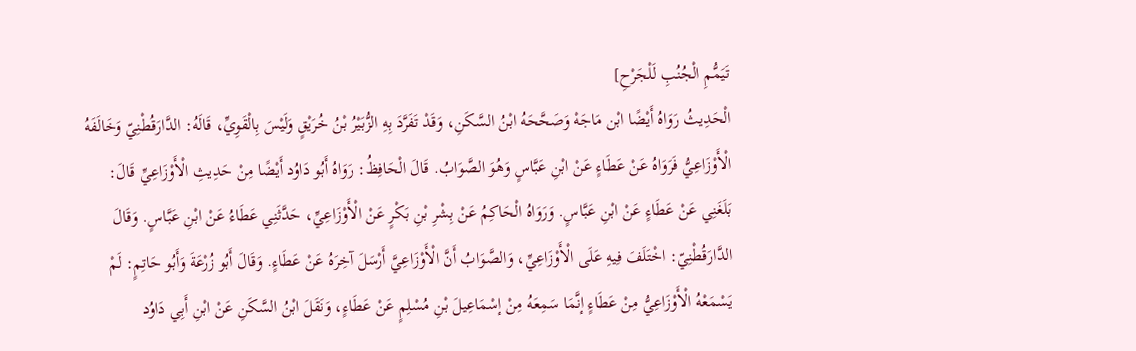تَيَمُّمِ الْجُنُبِ لَلْجَرْحِ]
الْحَدِيثُ رَوَاهُ أَيْضًا ابْن مَاجَهْ وَصَحَّحَهُ ابْنُ السَّكَنِ، وَقَدْ تَفَرَّدَ بِهِ الزُّبَيْرُ بْنُ خُرَيْقٍ وَلَيْسَ بِالْقَوِيِّ، قَالَهُ: الدَّارَقُطْنِيّ وَخَالَفَهُ الْأَوْزَاعِيُّ فَرَوَاهُ عَنْ عَطَاءٍ عَنْ ابْنِ عَبَّاسٍ وَهُوَ الصَّوَابُ. قَالَ الْحَافِظُ: رَوَاهُ أَبُو دَاوُد أَيْضًا مِنْ حَدِيثِ الْأَوْزَاعِيِّ قَالَ: بَلَغَنِي عَنْ عَطَاءٍ عَنْ ابْنِ عَبَّاسٍ. وَرَوَاهُ الْحَاكِمُ عَنْ بِشْرِ بْنِ بَكْرٍ عَنْ الْأَوْزَاعِيِّ، حَدَّثَنِي عَطَاءُ عَنْ ابْنِ عَبَّاسٍ. وَقَالَ الدَّارَقُطْنِيّ: اخْتَلَفَ فِيهِ عَلَى الْأَوْزَاعِيِّ، وَالصَّوَابُ أَنَّ الْأَوْزَاعِيَّ أَرْسَلَ آخِرَهُ عَنْ عَطَاءٍ. وَقَالَ أَبُو زُرْعَةَ وَأَبُو حَاتِمٍ: لَمْ يَسْمَعْهُ الْأَوْزَاعِيُّ مِنْ عَطَاءٍ إنَّمَا سَمِعَهُ مِنْ إسْمَاعِيلَ بْنِ مُسْلِمٍ عَنْ عَطَاءٍ، وَنَقَلَ ابْنُ السَّكَنِ عَنْ ابْنِ أَبِي دَاوُد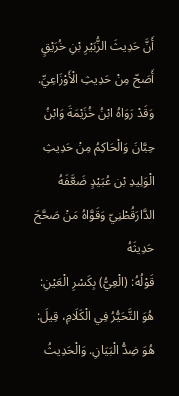أَنَّ حَدِيثَ الزُّبَيْرِ بْنِ خُرَيْقٍ أَصَحّ مِنْ حَدِيثِ الْأَوْزَاعِيِّ. وَقَدْ رَوَاهُ ابْنُ خُزَيْمَةَ وَابْنُ حِبَّانَ وَالْحَاكِمُ مِنْ حَدِيثِ الْوَلِيدِ بْن عُبَيْدٍ ضَعَّفَهُ الدَّارَقُطْنِيّ وَقَوَّاهُ مَنْ صَحَّحَ حَدِيثَهُ
قَوْلُهُ: (الْعِيُّ) بِكَسْرِ الْعَيْنِ: هُوَ التَّحَيُّرُ فِي الْكَلَامِ، قِيلَ: هُوَ ضِدُّ الْبَيَانِ. وَالْحَدِيثُ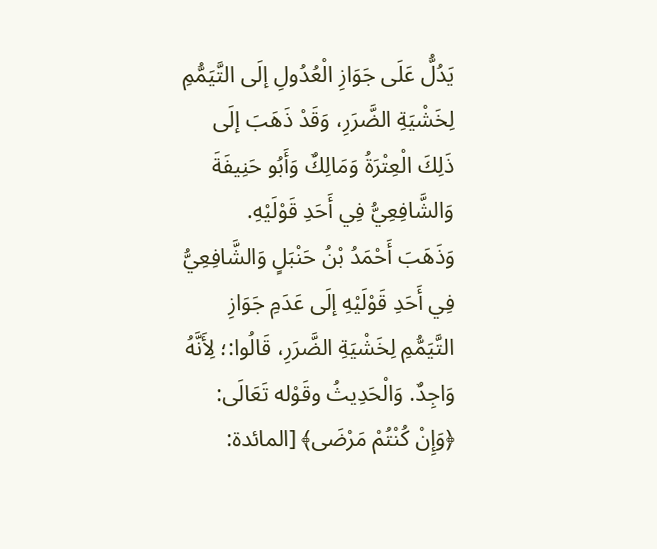يَدُلُّ عَلَى جَوَازِ الْعُدُولِ إلَى التَّيَمُّمِ لِخَشْيَةِ الضَّرَرِ، وَقَدْ ذَهَبَ إلَى ذَلِكَ الْعِتْرَةُ وَمَالِكٌ وَأَبُو حَنِيفَةَ وَالشَّافِعِيُّ فِي أَحَدِ قَوْلَيْهِ.
وَذَهَبَ أَحْمَدُ بْنُ حَنْبَلٍ وَالشَّافِعِيُّ فِي أَحَدِ قَوْلَيْهِ إلَى عَدَمِ جَوَازِ التَّيَمُّمِ لِخَشْيَةِ الضَّرَرِ، قَالُوا:؛ لِأَنَّهُ وَاجِدٌ. وَالْحَدِيثُ وقَوْله تَعَالَى: ﴿وَإِنْ كُنْتُمْ مَرْضَى﴾ [المائدة: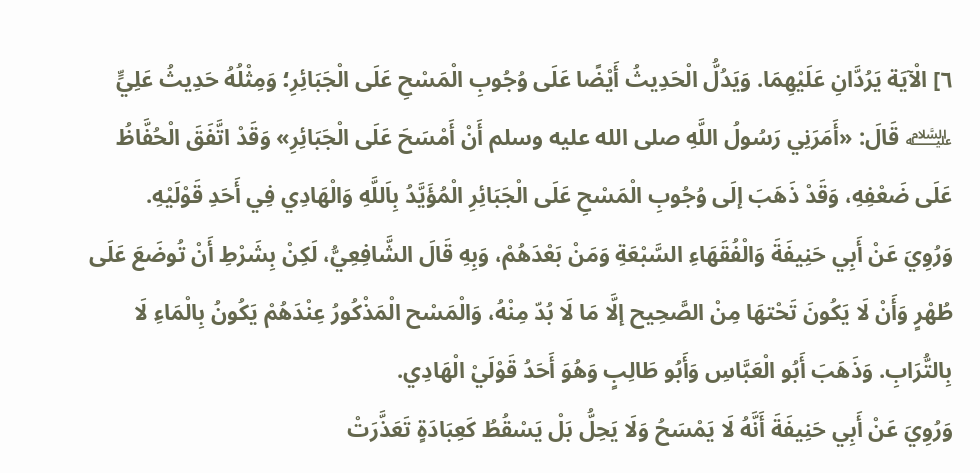٦] الْآيَة يَرُدَّانِ عَلَيْهِمَا. وَيَدُلُّ الْحَدِيثُ أَيْضًا عَلَى وُجُوبِ الْمَسْحِ عَلَى الْجَبَائِرِ؛ وَمِثْلُهُ حَدِيثُ عَلِيٍّ ﵇ قَالَ: «أَمَرَنِي رَسُولُ اللَّهِ صلى الله عليه وسلم أَنْ أَمْسَحَ عَلَى الْجَبَائِرِ» وَقَدْ اتَّفَقَ الْحُفَّاظُ عَلَى ضَعْفِهِ، وَقَدْ ذَهَبَ إلَى وُجُوبِ الْمَسْحِ عَلَى الْجَبَائِرِ الْمُؤَيَّدُ بِاَللَّهِ وَالْهَادِي فِي أَحَدِ قَوْلَيْهِ.
وَرُوِيَ عَنْ أَبِي حَنِيفَةَ وَالْفُقَهَاءِ السَّبْعَةِ وَمَنْ بَعْدَهُمْ، وَبِهِ قَالَ الشَّافِعِيُّ، لَكِنْ بِشَرْطِ أَنْ تُوضَعَ عَلَى طُهْرٍ وَأَنْ لَا يَكُونَ تَحْتهَا مِنْ الصَّحِيح إلَّا مَا لَا بُدّ مِنْهُ، وَالْمَسْح الْمَذْكُورُ عِنْدَهُمْ يَكُونُ بِالْمَاءِ لَا بِالتُّرَابِ. وَذَهَبَ أَبُو الْعَبَّاسِ وَأَبُو طَالِبٍ وَهُوَ أَحَدُ قَوْلَيْ الْهَادِي.
وَرُوِيَ عَنْ أَبِي حَنِيفَةَ أَنَّهُ لَا يَمْسَحُ وَلَا يَحِلُّ بَلْ يَسْقُطُ كَعِبَادَةٍ تَعَذَّرَتْ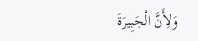وَلِأَنَّ الْجَبِيرَةَ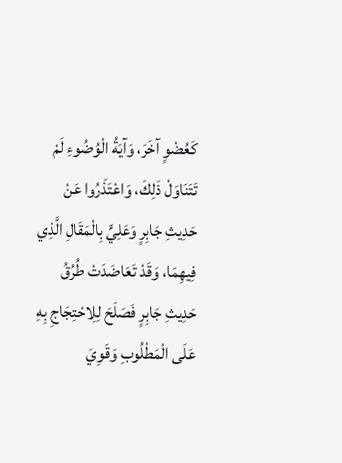كَعُضْوٍ آخَرَ، وَآيَةُ الْوُضُوءِ لَمْ تَتَنَاوَلْ ذَلِكَ، وَاعْتَذَرُوا عَنْ حَدِيثِ جَابِرٍ وَعَلِيٍّ بِالْمَقَالِ الَّذِي فِيهِمَا، وَقَدْ تَعَاضَدَتْ طُرُقُ حَدِيثِ جَابِرٍ فَصَلَحَ لِلِاحْتِجَاجِ بِهِ عَلَى الْمَطْلُوبِ وَقَوِيَ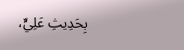بِحَدِيثِ عَلِيٍّ،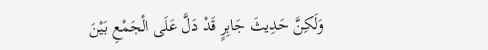وَلَكِنَّ حَدِيثَ جَابِرٍ قَدْ دَلَّ عَلَى الْجَمْعِ بَيْنَ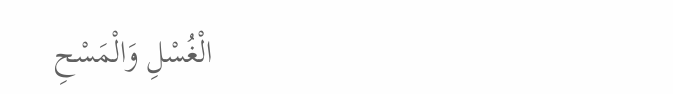الْغُسْلِ وَالْمَسْحِ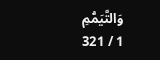وَالتَّيَمُّمِ
1 / 321